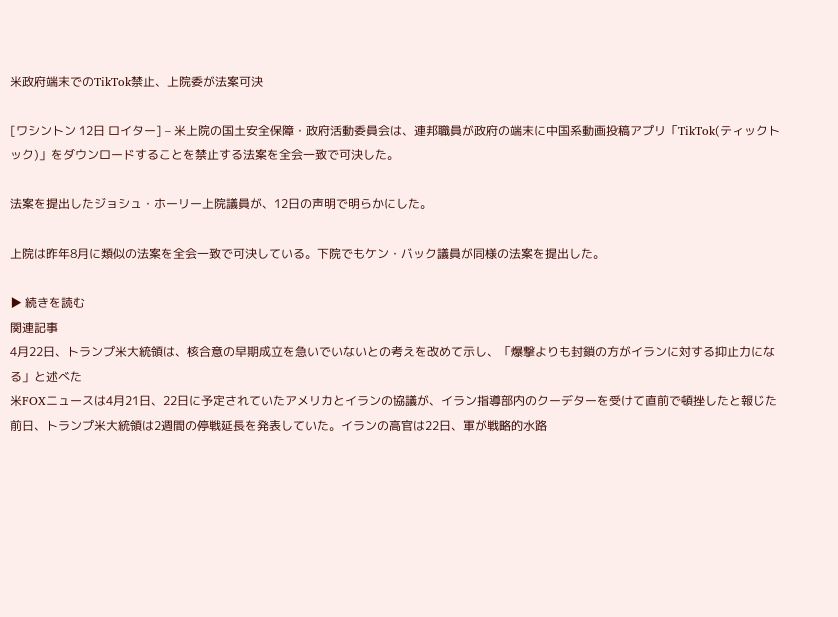米政府端末でのTikTok禁止、上院委が法案可決

[ワシントン 12日 ロイター] – 米上院の国土安全保障・政府活動委員会は、連邦職員が政府の端末に中国系動画投稿アプリ「TikTok(ティックトック)」をダウンロードすることを禁止する法案を全会一致で可決した。

法案を提出したジョシュ・ホーリー上院議員が、12日の声明で明らかにした。

上院は昨年8月に類似の法案を全会一致で可決している。下院でもケン・バック議員が同様の法案を提出した。

▶ 続きを読む
関連記事
4月22日、トランプ米大統領は、核合意の早期成立を急いでいないとの考えを改めて示し、「爆撃よりも封鎖の方がイランに対する抑止力になる」と述べた
米FOXニュースは4月21日、22日に予定されていたアメリカとイランの協議が、イラン指導部内のクーデターを受けて直前で頓挫したと報じた
前日、トランプ米大統領は2週間の停戦延長を発表していた。イランの高官は22日、軍が戦略的水路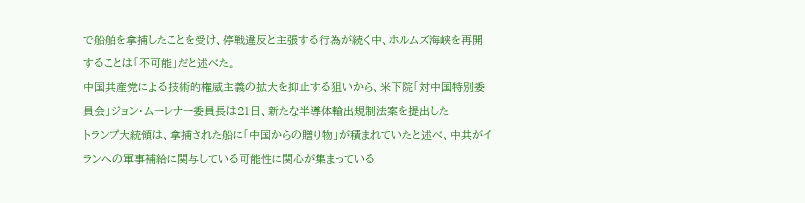で船舶を拿捕したことを受け、停戦違反と主張する行為が続く中、ホルムズ海峡を再開することは「不可能」だと述べた。
中国共産党による技術的権威主義の拡大を抑止する狙いから、米下院「対中国特別委員会」ジョン・ムーレナー委員長は21日、新たな半導体輸出規制法案を提出した
トランプ大統領は、拿捕された船に「中国からの贈り物」が積まれていたと述べ、中共がイランへの軍事補給に関与している可能性に関心が集まっている